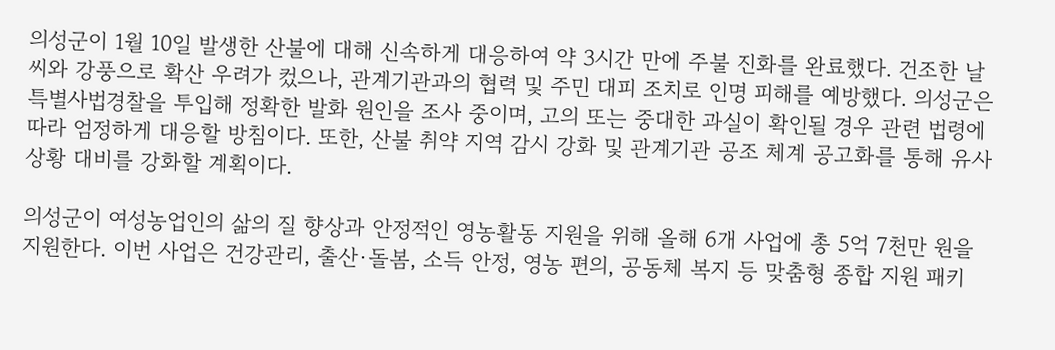의성군이 1월 10일 발생한 산불에 대해 신속하게 대응하여 약 3시간 만에 주불 진화를 완료했다. 건조한 날씨와 강풍으로 확산 우려가 컸으나, 관계기관과의 협력 및 주민 대피 조치로 인명 피해를 예방했다. 의성군은 특별사법경찰을 투입해 정확한 발화 원인을 조사 중이며, 고의 또는 중대한 과실이 확인될 경우 관련 법령에 따라 엄정하게 대응할 방침이다. 또한, 산불 취약 지역 감시 강화 및 관계기관 공조 체계 공고화를 통해 유사 상황 대비를 강화할 계획이다.

의성군이 여성농업인의 삶의 질 향상과 안정적인 영농활동 지원을 위해 올해 6개 사업에 총 5억 7천만 원을 지원한다. 이번 사업은 건강관리, 출산·돌봄, 소득 안정, 영농 편의, 공동체 복지 등 맞춤형 종합 지원 패키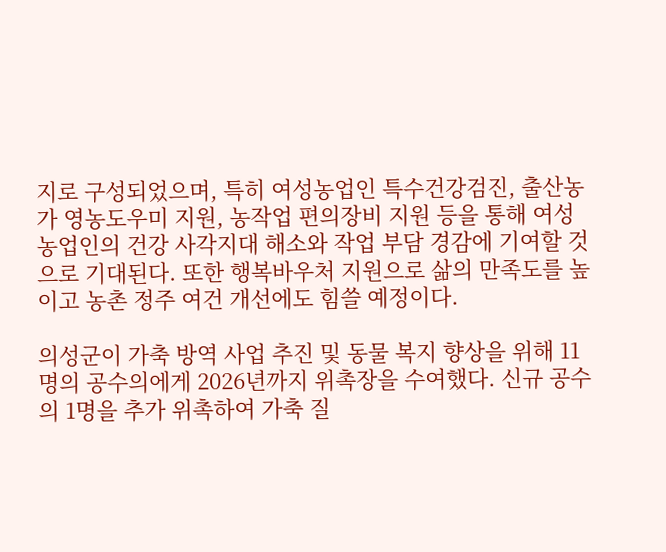지로 구성되었으며, 특히 여성농업인 특수건강검진, 출산농가 영농도우미 지원, 농작업 편의장비 지원 등을 통해 여성농업인의 건강 사각지대 해소와 작업 부담 경감에 기여할 것으로 기대된다. 또한 행복바우처 지원으로 삶의 만족도를 높이고 농촌 정주 여건 개선에도 힘쓸 예정이다.

의성군이 가축 방역 사업 추진 및 동물 복지 향상을 위해 11명의 공수의에게 2026년까지 위촉장을 수여했다. 신규 공수의 1명을 추가 위촉하여 가축 질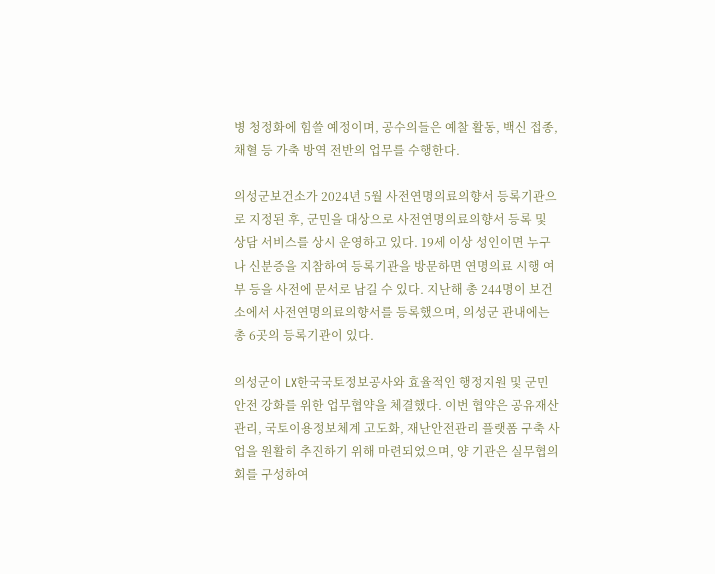병 청정화에 힘쓸 예정이며, 공수의들은 예찰 활동, 백신 접종, 채혈 등 가축 방역 전반의 업무를 수행한다.

의성군보건소가 2024년 5월 사전연명의료의향서 등록기관으로 지정된 후, 군민을 대상으로 사전연명의료의향서 등록 및 상담 서비스를 상시 운영하고 있다. 19세 이상 성인이면 누구나 신분증을 지참하여 등록기관을 방문하면 연명의료 시행 여부 등을 사전에 문서로 남길 수 있다. 지난해 총 244명이 보건소에서 사전연명의료의향서를 등록했으며, 의성군 관내에는 총 6곳의 등록기관이 있다.

의성군이 LX한국국토정보공사와 효율적인 행정지원 및 군민 안전 강화를 위한 업무협약을 체결했다. 이번 협약은 공유재산 관리, 국토이용정보체계 고도화, 재난안전관리 플랫폼 구축 사업을 원활히 추진하기 위해 마련되었으며, 양 기관은 실무협의회를 구성하여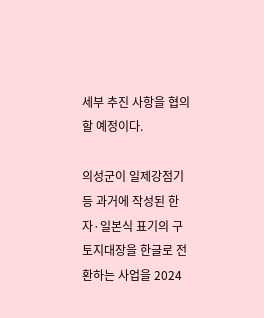세부 추진 사항을 협의할 예정이다.

의성군이 일제강점기 등 과거에 작성된 한자·일본식 표기의 구토지대장을 한글로 전환하는 사업을 2024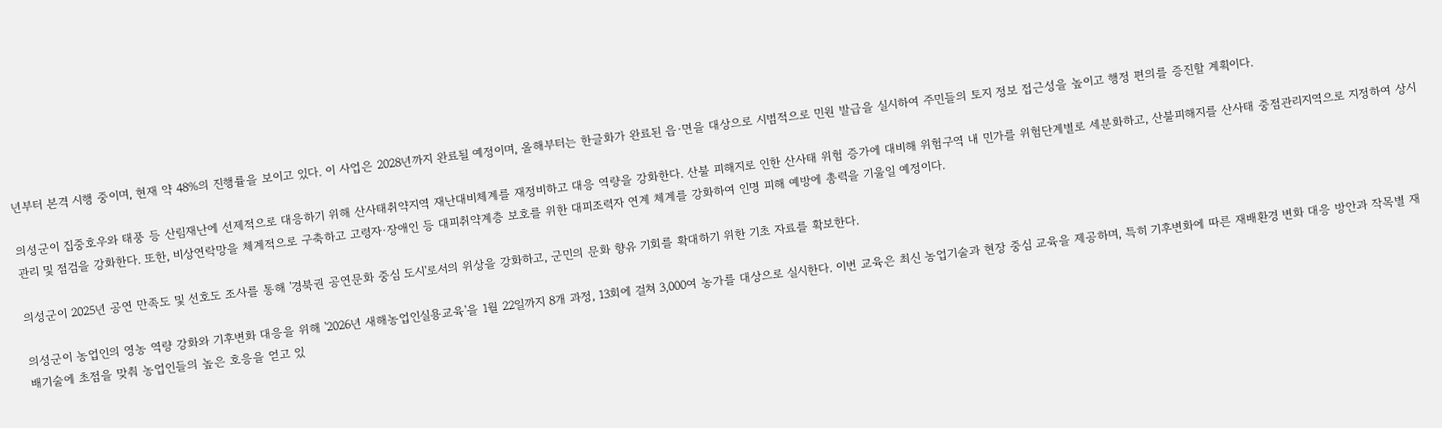년부터 본격 시행 중이며, 현재 약 48%의 진행률을 보이고 있다. 이 사업은 2028년까지 완료될 예정이며, 올해부터는 한글화가 완료된 읍·면을 대상으로 시범적으로 민원 발급을 실시하여 주민들의 토지 정보 접근성을 높이고 행정 편의를 증진할 계획이다.

의성군이 집중호우와 태풍 등 산림재난에 선제적으로 대응하기 위해 산사태취약지역 재난대비체계를 재정비하고 대응 역량을 강화한다. 산불 피해지로 인한 산사태 위험 증가에 대비해 위험구역 내 민가를 위험단계별로 세분화하고, 산불피해지를 산사태 중점관리지역으로 지정하여 상시 관리 및 점검을 강화한다. 또한, 비상연락망을 체계적으로 구축하고 고령자·장애인 등 대피취약계층 보호를 위한 대피조력자 연계 체계를 강화하여 인명 피해 예방에 총력을 기울일 예정이다.

의성군이 2025년 공연 만족도 및 선호도 조사를 통해 '경북권 공연문화 중심 도시'로서의 위상을 강화하고, 군민의 문화 향유 기회를 확대하기 위한 기초 자료를 확보한다.

의성군이 농업인의 영농 역량 강화와 기후변화 대응을 위해 '2026년 새해농업인실용교육'을 1월 22일까지 8개 과정, 13회에 걸쳐 3,000여 농가를 대상으로 실시한다. 이번 교육은 최신 농업기술과 현장 중심 교육을 제공하며, 특히 기후변화에 따른 재배환경 변화 대응 방안과 작목별 재배기술에 초점을 맞춰 농업인들의 높은 호응을 얻고 있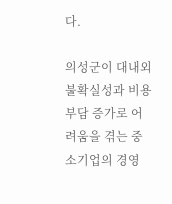다.

의성군이 대내외 불확실성과 비용 부담 증가로 어려움을 겪는 중소기업의 경영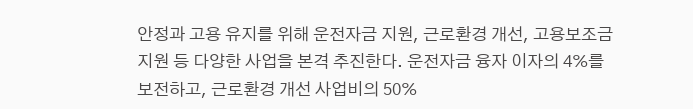안정과 고용 유지를 위해 운전자금 지원, 근로환경 개선, 고용보조금 지원 등 다양한 사업을 본격 추진한다. 운전자금 융자 이자의 4%를 보전하고, 근로환경 개선 사업비의 50%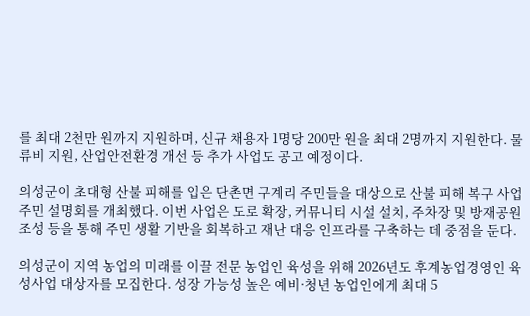를 최대 2천만 원까지 지원하며, 신규 채용자 1명당 200만 원을 최대 2명까지 지원한다. 물류비 지원, 산업안전환경 개선 등 추가 사업도 공고 예정이다.

의성군이 초대형 산불 피해를 입은 단촌면 구계리 주민들을 대상으로 산불 피해 복구 사업 주민 설명회를 개최했다. 이번 사업은 도로 확장, 커뮤니티 시설 설치, 주차장 및 방재공원 조성 등을 통해 주민 생활 기반을 회복하고 재난 대응 인프라를 구축하는 데 중점을 둔다.

의성군이 지역 농업의 미래를 이끌 전문 농업인 육성을 위해 2026년도 후계농업경영인 육성사업 대상자를 모집한다. 성장 가능성 높은 예비·청년 농업인에게 최대 5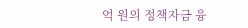억 원의 정책자금 융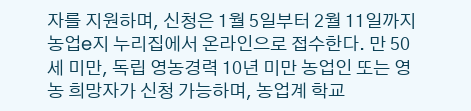자를 지원하며, 신청은 1월 5일부터 2월 11일까지 농업e지 누리집에서 온라인으로 접수한다. 만 50세 미만, 독립 영농경력 10년 미만 농업인 또는 영농 희망자가 신청 가능하며, 농업계 학교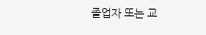졸업자 또는 교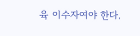육 이수자여야 한다.